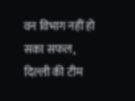वन विभाग नहीं हो सका सफल, दिल्ली की टीम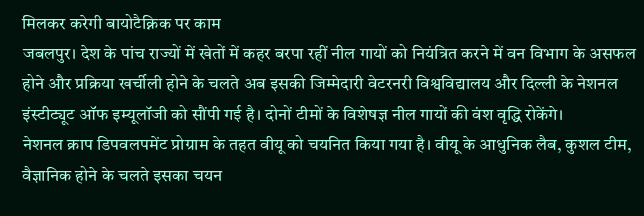मिलकर करेगी बायोटैक्निक पर काम
जबलपुर। देश के पांच राज्यों में खेतों में कहर बरपा रहीं नील गायों को नियंत्रित करने में वन विभाग के असफल होने और प्रक्रिया खर्चीली होने के चलते अब इसकी जिम्मेदारी वेटरनरी विश्वविद्यालय और दिल्ली के नेशनल इंस्टीट्यूट ऑफ इम्यूलॉजी को सौंपी गई है। दोनों टीमों के विशेषज्ञ नील गायों की वंश वृद्धि रोकेंगे।
नेशनल क्राप डिपवलपमेंट प्रोग्राम के तहत वीयू को चयनित किया गया है। वीयू के आधुनिक लैब, कुशल टीम, वैज्ञानिक होने के चलते इसका चयन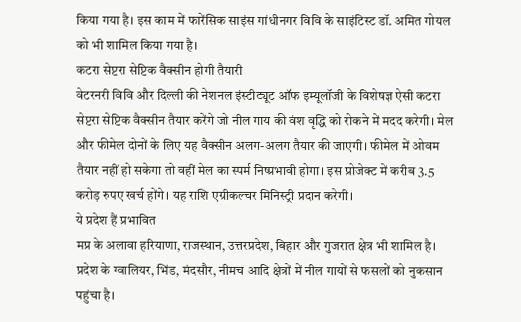किया गया है। इस काम में फारेंसिक साइंस गांधीनगर विवि के साइंटिस्ट डॉ. अमित गोयल को भी शामिल किया गया है।
कटरा सेप्टरा सेप्टिक वैक्सीन होगी तैयारी
वेटरनरी विवि और दिल्ली की नेशनल इंस्टीट्यूट ऑफ इम्यूलॉजी के विशेषज्ञ ऐसी कटरा सेप्टरा सेप्टिक वैक्सीन तैयार करेंगे जो नील गाय की वंश वृद्धि को रोकने में मदद करेगी। मेल और फीमेल दोनों के लिए यह वैक्सीन अलग-अलग तैयार की जाएगी। फीमेल में ओवम तैयार नहीं हो सकेगा तो वहीं मेल का स्पर्म निष्प्रभावी होगा। इस प्रोजेक्ट में करीब 3.5 करोड़ रुपए खर्च होंगे। यह राशि एग्रीकल्चर मिनिस्ट्री प्रदान करेगी।
ये प्रदेश हैं प्रभावित
मप्र के अलावा हरियाणा, राजस्थान, उत्तरप्रदेश, बिहार और गुजरात क्षेत्र भी शामिल है। प्रदेश के ग्वालियर, भिंड, मंदसौर, नीमच आदि क्षेत्रों में नील गायों से फसलों को नुकसान पहुंचा है।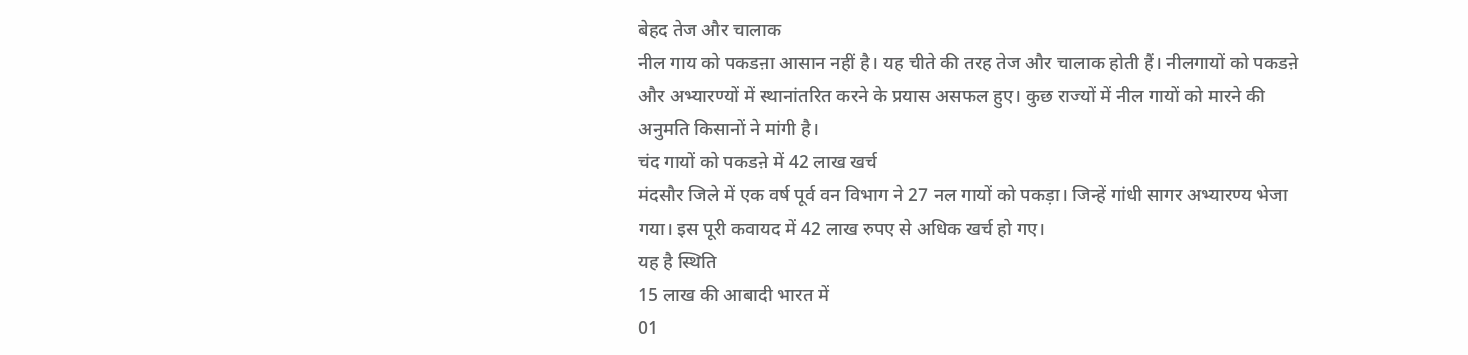बेहद तेज और चालाक
नील गाय को पकडऩा आसान नहीं है। यह चीते की तरह तेज और चालाक होती हैं। नीलगायों को पकडऩे और अभ्यारण्यों में स्थानांतरित करने के प्रयास असफल हुए। कुछ राज्यों में नील गायों को मारने की अनुमति किसानों ने मांगी है।
चंद गायों को पकडऩे में 42 लाख खर्च
मंदसौर जिले में एक वर्ष पूर्व वन विभाग ने 27 नल गायों को पकड़ा। जिन्हें गांधी सागर अभ्यारण्य भेजा गया। इस पूरी कवायद में 42 लाख रुपए से अधिक खर्च हो गए।
यह है स्थिति
15 लाख की आबादी भारत में
01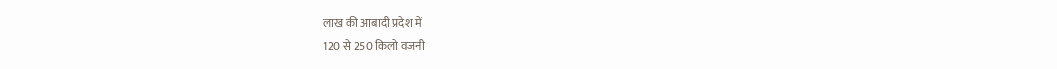लाख की आबादी प्रदेश में
120 से 250 किलो वजनी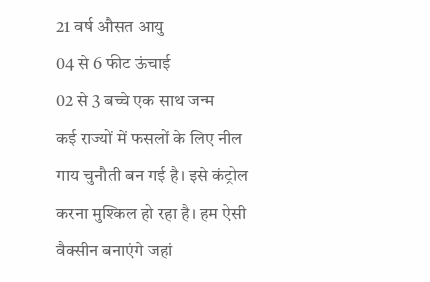21 वर्ष औसत आयु
04 से 6 फीट ऊंचाई
02 से 3 बच्चे एक साथ जन्म
कई राज्यों में फसलों के लिए नील गाय चुनौती बन गई है। इसे कंट्रोल करना मुश्किल हो रहा है। हम ऐसी वैक्सीन बनाएंगे जहां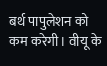बर्थ पापुलेशन को कम करेगी। वीयू के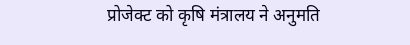प्रोजेक्ट को कृषि मंत्रालय ने अनुमति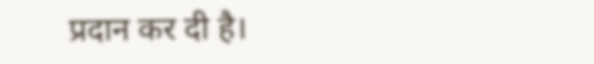प्रदान कर दी है।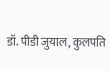डॉ. पीडी जुयाल, कुलपति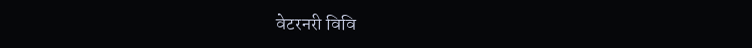वेटरनरी विवि